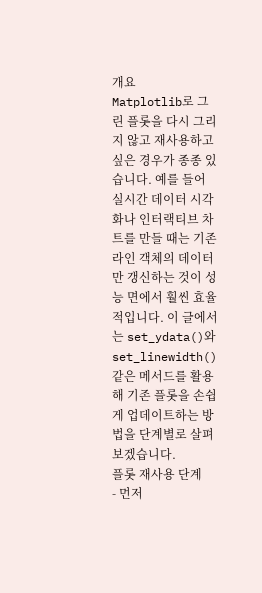개요
Matplotlib로 그린 플롯을 다시 그리지 않고 재사용하고 싶은 경우가 종종 있습니다. 예를 들어 실시간 데이터 시각화나 인터랙티브 차트를 만들 때는 기존 라인 객체의 데이터만 갱신하는 것이 성능 면에서 훨씬 효율적입니다. 이 글에서는 set_ydata()와 set_linewidth() 같은 메서드를 활용해 기존 플롯을 손쉽게 업데이트하는 방법을 단계별로 살펴보겠습니다.
플롯 재사용 단계
- 먼저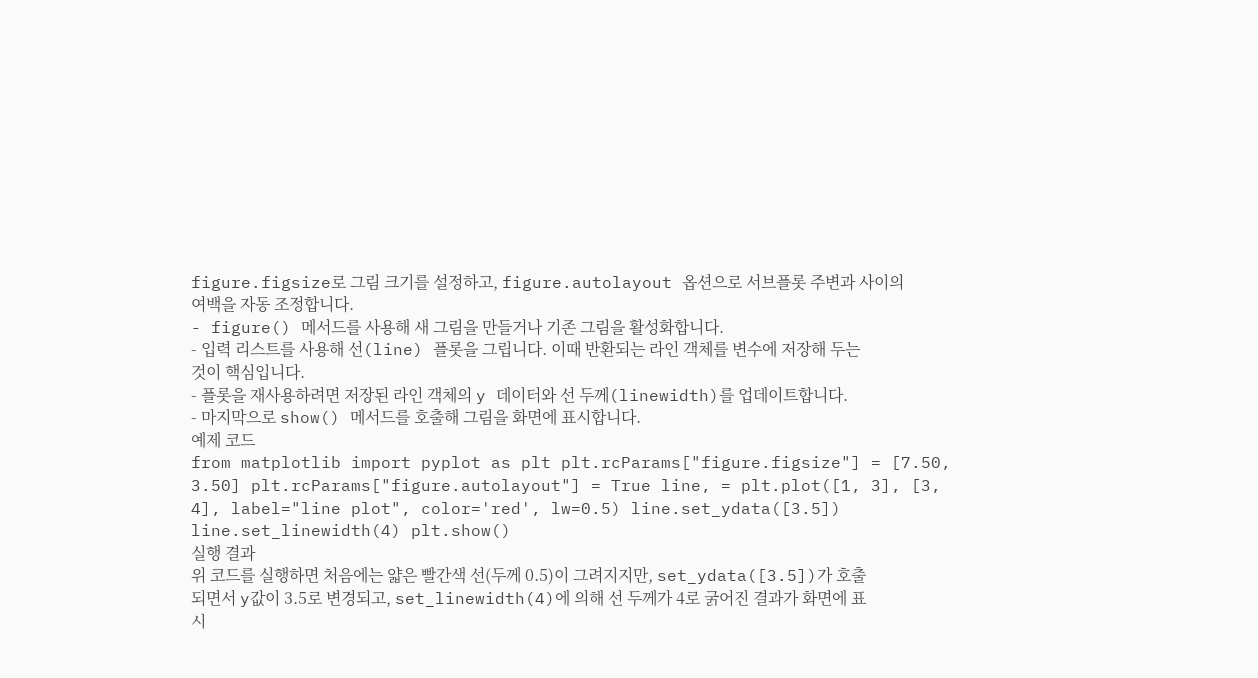figure.figsize로 그림 크기를 설정하고, figure.autolayout 옵션으로 서브플롯 주변과 사이의 여백을 자동 조정합니다.
- figure() 메서드를 사용해 새 그림을 만들거나 기존 그림을 활성화합니다.
- 입력 리스트를 사용해 선(line) 플롯을 그립니다. 이때 반환되는 라인 객체를 변수에 저장해 두는 것이 핵심입니다.
- 플롯을 재사용하려면 저장된 라인 객체의 y 데이터와 선 두께(linewidth)를 업데이트합니다.
- 마지막으로 show() 메서드를 호출해 그림을 화면에 표시합니다.
예제 코드
from matplotlib import pyplot as plt plt.rcParams["figure.figsize"] = [7.50, 3.50] plt.rcParams["figure.autolayout"] = True line, = plt.plot([1, 3], [3, 4], label="line plot", color='red', lw=0.5) line.set_ydata([3.5]) line.set_linewidth(4) plt.show()
실행 결과
위 코드를 실행하면 처음에는 얇은 빨간색 선(두께 0.5)이 그려지지만, set_ydata([3.5])가 호출되면서 y값이 3.5로 변경되고, set_linewidth(4)에 의해 선 두께가 4로 굵어진 결과가 화면에 표시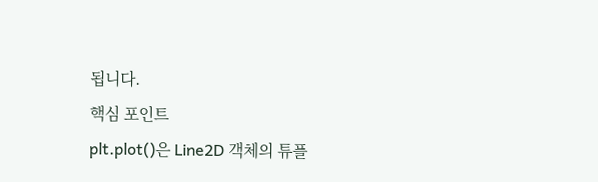됩니다.
핵심 포인트
plt.plot()은 Line2D 객체의 튜플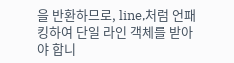을 반환하므로, line,처럼 언패킹하여 단일 라인 객체를 받아야 합니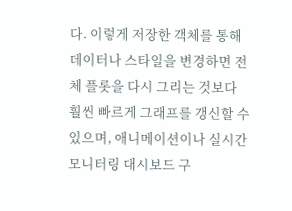다. 이렇게 저장한 객체를 통해 데이터나 스타일을 변경하면 전체 플롯을 다시 그리는 것보다 훨씬 빠르게 그래프를 갱신할 수 있으며, 애니메이션이나 실시간 모니터링 대시보드 구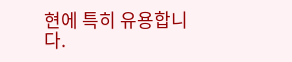현에 특히 유용합니다.